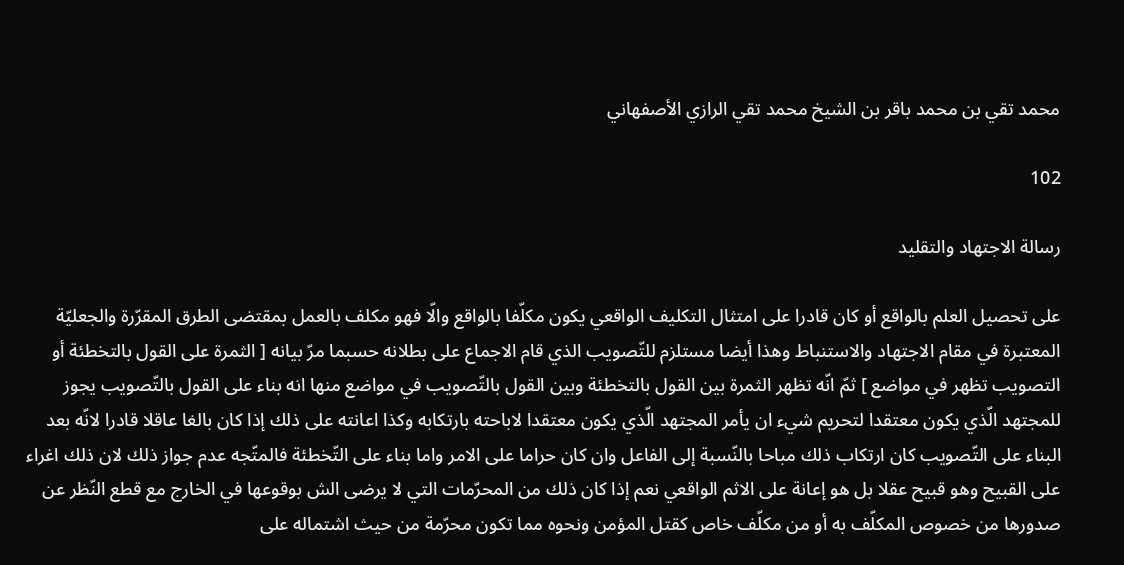محمد تقي بن محمد باقر بن الشيخ محمد تقي الرازي الأصفهاني

102

رسالة الاجتهاد والتقليد

على تحصيل العلم بالواقع أو كان قادرا على امتثال التكليف الواقعي يكون مكلّفا بالواقع والّا فهو مكلف بالعمل بمقتضى الطرق المقرّرة والجعليّة المعتبرة في مقام الاجتهاد والاستنباط وهذا أيضا مستلزم للتّصويب الذي قام الاجماع على بطلانه حسبما مرّ بيانه [ الثمرة على القول بالتخطئة أو التصويب تظهر في مواضع ] ثمّ انّه تظهر الثمرة بين القول بالتخطئة وبين القول بالتّصويب في مواضع منها انه بناء على القول بالتّصويب يجوز للمجتهد الّذي يكون معتقدا لتحريم شيء ان يأمر المجتهد الّذي يكون معتقدا لاباحته بارتكابه وكذا اعانته على ذلك إذا كان بالغا عاقلا قادرا لانّه بعد البناء على التّصويب كان ارتكاب ذلك مباحا بالنّسبة إلى الفاعل وان كان حراما على الامر واما بناء على التّخطئة فالمتّجه عدم جواز ذلك لان ذلك اغراء على القبيح وهو قبيح عقلا بل هو إعانة على الاثم الواقعي نعم إذا كان ذلك من المحرّمات التي لا يرضى الش بوقوعها في الخارج مع قطع النّظر عن صدورها من خصوص المكلّف به أو من مكلّف خاص كقتل المؤمن ونحوه مما تكون محرّمة من حيث اشتماله على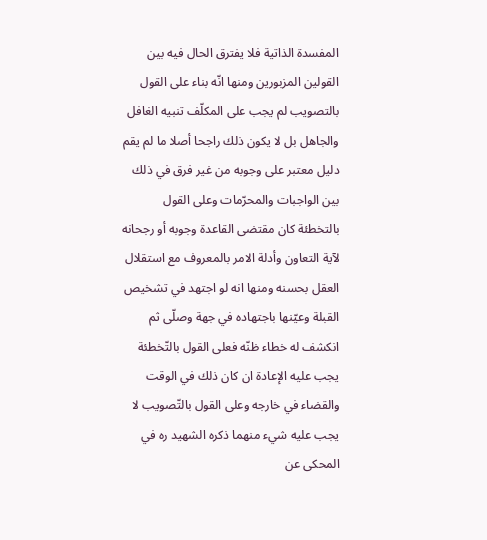المفسدة الذاتية فلا يفترق الحال فيه بين القولين المزبورين ومنها انّه بناء على القول بالتصويب لم يجب على المكلّف تنبيه الغافل والجاهل بل لا يكون ذلك راجحا أصلا ما لم يقم دليل معتبر على وجوبه من غير فرق في ذلك بين الواجبات والمحرّمات وعلى القول بالتخطئة كان مقتضى القاعدة وجوبه أو رجحانه لآية التعاون وأدلة الامر بالمعروف مع استقلال العقل بحسنه ومنها انه لو اجتهد في تشخيص القبلة وعيّنها باجتهاده في جهة وصلّى ثم انكشف له خطاء ظنّه فعلى القول بالتّخطئة يجب عليه الإعادة ان كان ذلك في الوقت والقضاء في خارجه وعلى القول بالتّصويب لا يجب عليه شيء منهما ذكره الشهيد ره في المحكى عن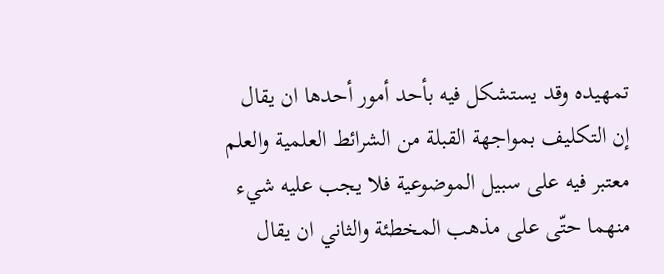تمهيده وقد يستشكل فيه بأحد أمور أحدها ان يقال إن التكليف بمواجهة القبلة من الشرائط العلمية والعلم معتبر فيه على سبيل الموضوعية فلا يجب عليه شيء منهما حتّى على مذهب المخطئة والثاني ان يقال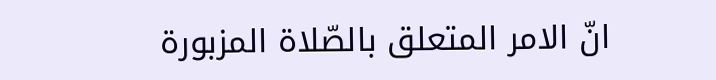انّ الامر المتعلق بالصّلاة المزبورة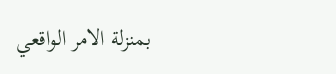بمنزلة الامر الواقعي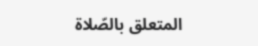المتعلق بالصّلاة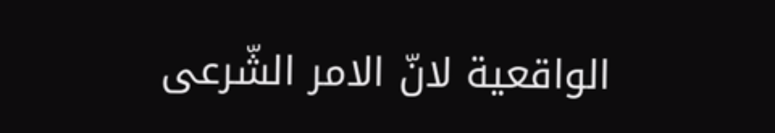الواقعية لانّ الامر الشّرعى